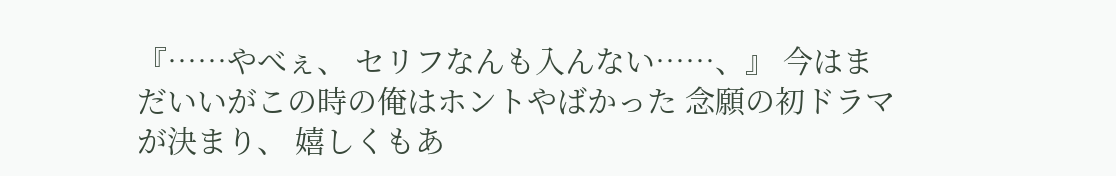『……やべぇ、 セリフなんも入んない……、』 今はまだいいがこの時の俺はホントやばかった 念願の初ドラマが決まり、 嬉しくもあ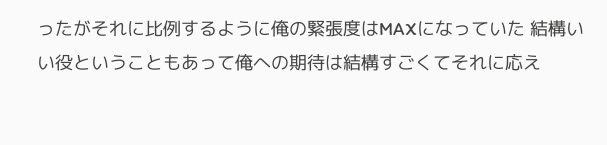ったがそれに比例するように俺の緊張度はMAXになっていた 結構いい役ということもあって俺への期待は結構すごくてそれに応え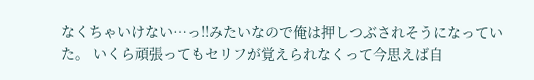なくちゃいけない…っ!!みたいなので俺は押しつぶされそうになっていた。 いくら頑張ってもセリフが覚えられなくって今思えば自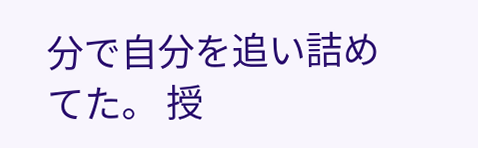分で自分を追い詰めてた。 授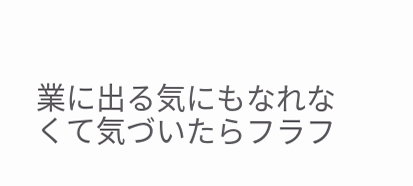業に出る気にもなれなくて気づいたらフラフ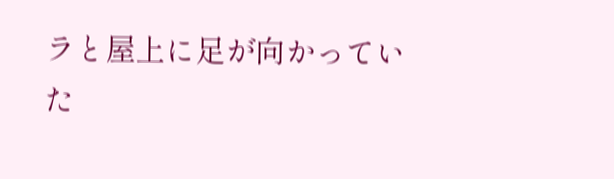ラと屋上に足が向かっていた